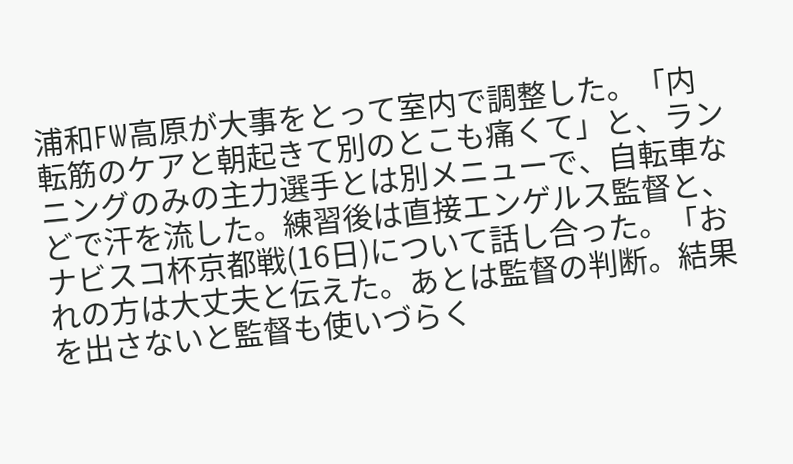浦和FW高原が大事をとって室内で調整した。「内転筋のケアと朝起きて別のとこも痛くて」と、ランニングのみの主力選手とは別メニューで、自転車などで汗を流した。練習後は直接エンゲルス監督と、ナビスコ杯京都戦(16日)について話し合った。「おれの方は大丈夫と伝えた。あとは監督の判断。結果を出さないと監督も使いづらく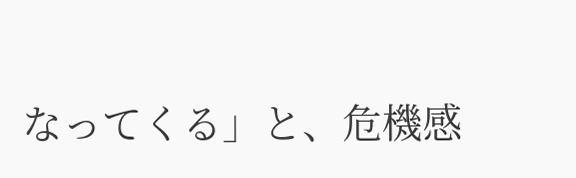なってくる」と、危機感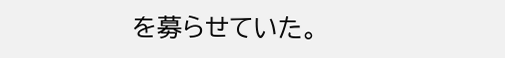を募らせていた。